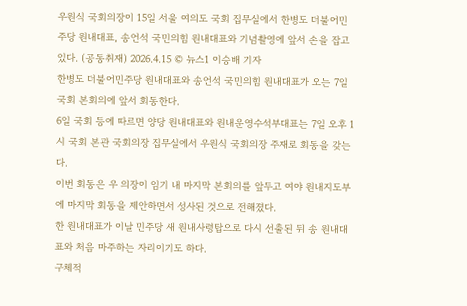우원식 국회의장이 15일 서울 여의도 국회 집무실에서 한병도 더불어민주당 원내대표, 송언석 국민의힘 원내대표와 기념촬영에 앞서 손을 잡고 있다. (공동취재) 2026.4.15 © 뉴스1 이승배 기자
한병도 더불어민주당 원내대표와 송언석 국민의힘 원내대표가 오는 7일 국회 본회의에 앞서 회동한다.
6일 국회 등에 따르면 양당 원내대표와 원내운영수석부대표는 7일 오후 1시 국회 본관 국회의장 집무실에서 우원식 국회의장 주재로 회동을 갖는다.
이번 회동은 우 의장이 임기 내 마지막 본회의를 앞두고 여야 원내지도부에 마지막 회동을 제안하면서 성사된 것으로 전해졌다.
한 원내대표가 이날 민주당 새 원내사령탑으로 다시 선출된 뒤 송 원내대표와 처음 마주하는 자리이기도 하다.
구체적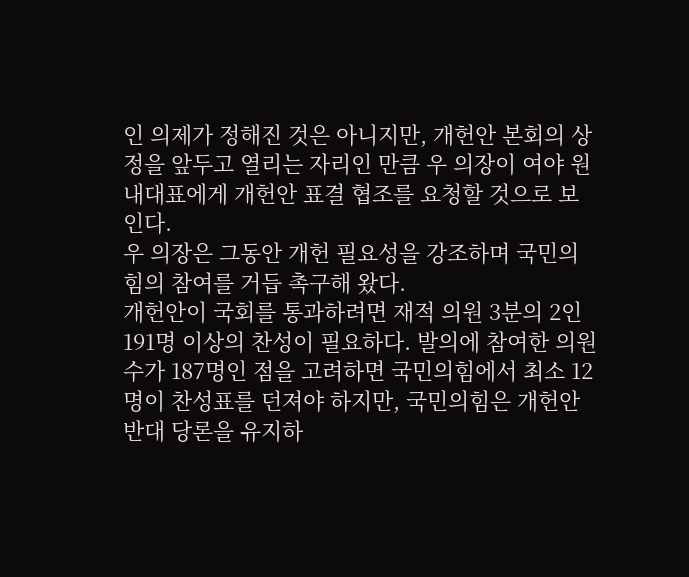인 의제가 정해진 것은 아니지만, 개헌안 본회의 상정을 앞두고 열리는 자리인 만큼 우 의장이 여야 원내대표에게 개헌안 표결 협조를 요청할 것으로 보인다.
우 의장은 그동안 개헌 필요성을 강조하며 국민의힘의 참여를 거듭 촉구해 왔다.
개헌안이 국회를 통과하려면 재적 의원 3분의 2인 191명 이상의 찬성이 필요하다. 발의에 참여한 의원 수가 187명인 점을 고려하면 국민의힘에서 최소 12명이 찬성표를 던져야 하지만, 국민의힘은 개헌안 반대 당론을 유지하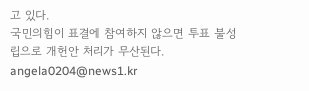고 있다.
국민의힘이 표결에 참여하지 않으면 투표 불성립으로 개헌안 처리가 무산된다.
angela0204@news1.kr